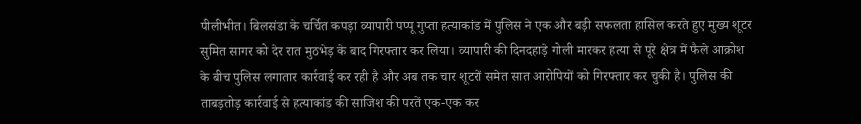पीलीभीत। बिलसंडा के चर्चित कपड़ा व्यापारी पप्पू गुप्ता हत्याकांड में पुलिस ने एक और बड़ी सफलता हासिल करते हुए मुख्य शूटर सुमित सागर को देर रात मुठभेड़ के बाद गिरफ्तार कर लिया। व्यापारी की दिनदहाड़े गोली मारकर हत्या से पूरे क्षेत्र में फैले आक्रोश के बीच पुलिस लगातार कार्रवाई कर रही है और अब तक चार शूटरों समेत सात आरोपियों को गिरफ्तार कर चुकी है। पुलिस की ताबड़तोड़ कार्रवाई से हत्याकांड की साजिश की परतें एक-एक कर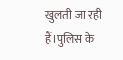खुलती जा रही हैं।पुलिस के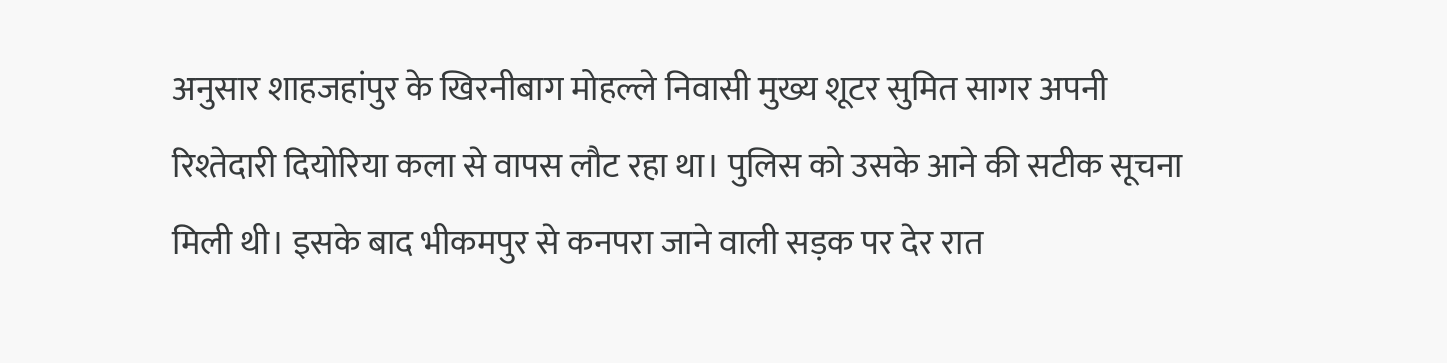अनुसार शाहजहांपुर के खिरनीबाग मोहल्ले निवासी मुख्य शूटर सुमित सागर अपनी रिश्तेदारी दियोरिया कला से वापस लौट रहा था। पुलिस को उसके आने की सटीक सूचना मिली थी। इसके बाद भीकमपुर से कनपरा जाने वाली सड़क पर देर रात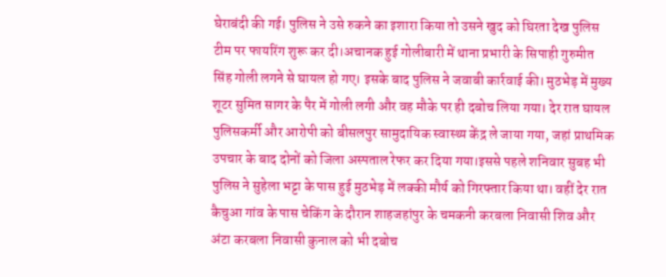घेराबंदी की गई। पुलिस ने उसे रुकने का इशारा किया तो उसने खुद को घिरता देख पुलिस टीम पर फायरिंग शुरू कर दी।अचानक हुई गोलीबारी में थाना प्रभारी के सिपाही गुरुमीत सिंह गोली लगने से घायल हो गए। इसके बाद पुलिस ने जवाबी कार्रवाई की। मुठभेड़ में मुख्य शूटर सुमित सागर के पैर में गोली लगी और वह मौके पर ही दबोच लिया गया। देर रात घायल पुलिसकर्मी और आरोपी को बीसलपुर सामुदायिक स्वास्थ्य केंद्र ले जाया गया, जहां प्राथमिक उपचार के बाद दोनों को जिला अस्पताल रेफर कर दिया गया।इससे पहले शनिवार सुबह भी पुलिस ने सुहेला भट्टा के पास हुई मुठभेड़ में लक्की मौर्य को गिरफ्तार किया था। वहीं देर रात कैचुआ गांव के पास चेकिंग के दौरान शाहजहांपुर के चमकनी करबला निवासी शिव और अंटा करबला निवासी कुनाल को भी दबोच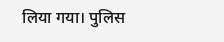लिया गया। पुलिस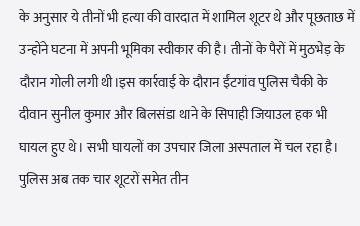के अनुसार ये तीनों भी हत्या की वारदात में शामिल शूटर थे और पूछताछ में उन्होंने घटना में अपनी भूमिका स्वीकार की है। तीनों के पैरों में मुठभेड़ के दौरान गोली लगी थी।इस कार्रवाई के दौरान ईंटगांव पुलिस चैकी के दीवान सुनील कुमार और बिलसंडा थाने के सिपाही जियाउल हक भी घायल हुए थे। सभी घायलों का उपचार जिला अस्पताल में चल रहा है।
पुलिस अब तक चार शूटरों समेत तीन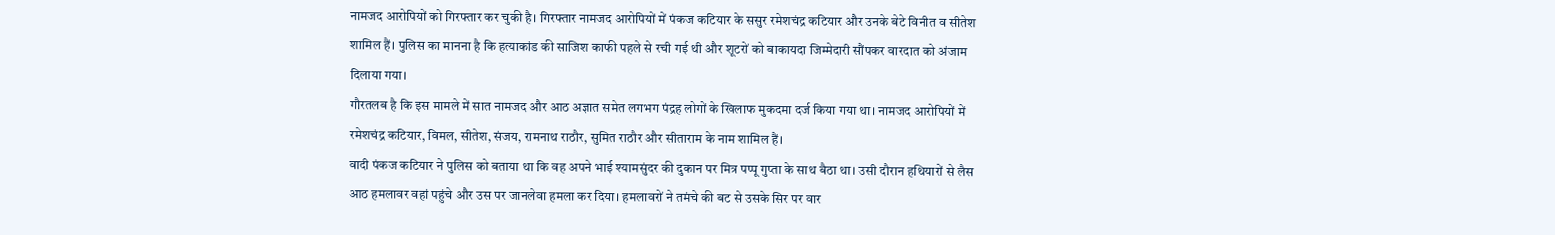नामजद आरोपियों को गिरफ्तार कर चुकी है। गिरफ्तार नामजद आरोपियों में पंकज कटियार के ससुर रमेशचंद्र कटियार और उनके बेटे विनीत व सीतेश शामिल हैं। पुलिस का मानना है कि हत्याकांड की साजिश काफी पहले से रची गई थी और शूटरों को बाकायदा जिम्मेदारी सौंपकर वारदात को अंजाम दिलाया गया।
गौरतलब है कि इस मामले में सात नामजद और आठ अज्ञात समेत लगभग पंद्रह लोगों के खिलाफ मुकदमा दर्ज किया गया था। नामजद आरोपियों में रमेशचंद्र कटियार, विमल, सीतेश, संजय, रामनाथ राठौर, सुमित राठौर और सीताराम के नाम शामिल हैं।
वादी पंकज कटियार ने पुलिस को बताया था कि वह अपने भाई श्यामसुंदर की दुकान पर मित्र पप्पू गुप्ता के साथ बैठा था। उसी दौरान हथियारों से लैस आठ हमलावर वहां पहुंचे और उस पर जानलेवा हमला कर दिया। हमलावरों ने तमंचे की बट से उसके सिर पर वार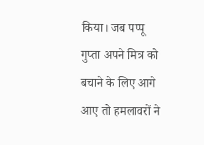किया। जब पप्पू गुप्ता अपने मित्र को बचाने के लिए आगे आए तो हमलावरों ने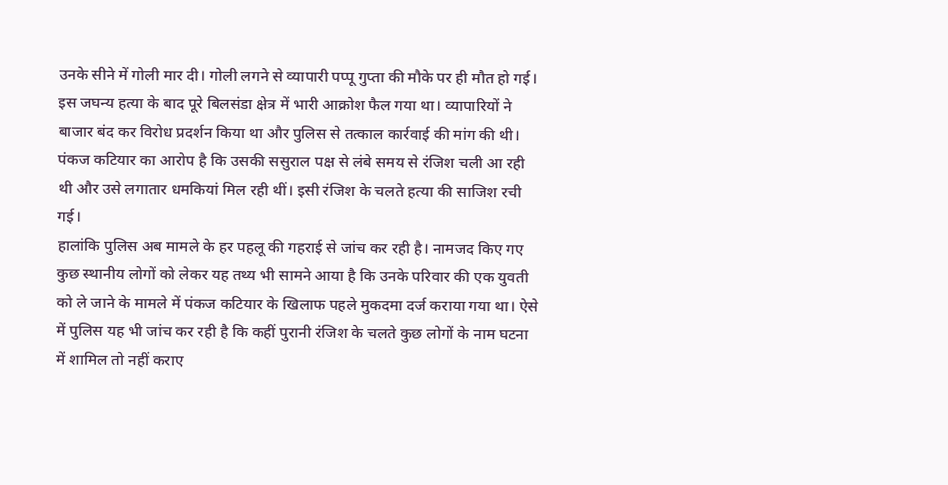उनके सीने में गोली मार दी। गोली लगने से व्यापारी पप्पू गुप्ता की मौके पर ही मौत हो गई।
इस जघन्य हत्या के बाद पूरे बिलसंडा क्षेत्र में भारी आक्रोश फैल गया था। व्यापारियों ने बाजार बंद कर विरोध प्रदर्शन किया था और पुलिस से तत्काल कार्रवाई की मांग की थी।
पंकज कटियार का आरोप है कि उसकी ससुराल पक्ष से लंबे समय से रंजिश चली आ रही थी और उसे लगातार धमकियां मिल रही थीं। इसी रंजिश के चलते हत्या की साजिश रची गई।
हालांकि पुलिस अब मामले के हर पहलू की गहराई से जांच कर रही है। नामजद किए गए कुछ स्थानीय लोगों को लेकर यह तथ्य भी सामने आया है कि उनके परिवार की एक युवती को ले जाने के मामले में पंकज कटियार के खिलाफ पहले मुकदमा दर्ज कराया गया था। ऐसे में पुलिस यह भी जांच कर रही है कि कहीं पुरानी रंजिश के चलते कुछ लोगों के नाम घटना में शामिल तो नहीं कराए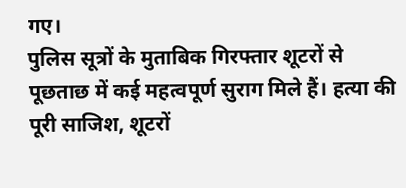गए।
पुलिस सूत्रों के मुताबिक गिरफ्तार शूटरों से पूछताछ में कई महत्वपूर्ण सुराग मिले हैं। हत्या की पूरी साजिश, शूटरों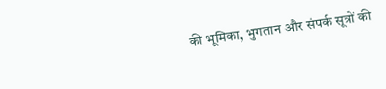की भूमिका, भुगतान और संपर्क सूत्रों की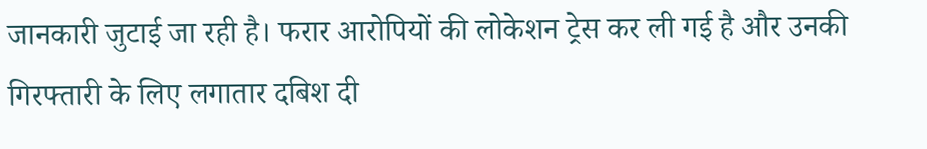जानकारी जुटाई जा रही है। फरार आरोपियों की लोकेशन ट्रेस कर ली गई है और उनकी गिरफ्तारी के लिए लगातार दबिश दी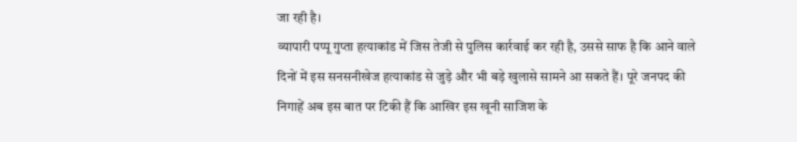जा रही है।
व्यापारी पप्पू गुप्ता हत्याकांड में जिस तेजी से पुलिस कार्रवाई कर रही है, उससे साफ है कि आने वाले दिनों में इस सनसनीखेज हत्याकांड से जुड़े और भी बड़े खुलासे सामने आ सकते हैं। पूरे जनपद की निगाहें अब इस बात पर टिकी हैं कि आखिर इस खूनी साजिश के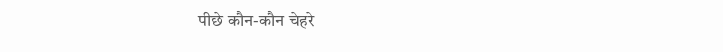पीछे कौन-कौन चेहरे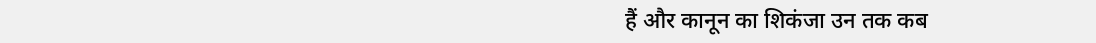हैं और कानून का शिकंजा उन तक कब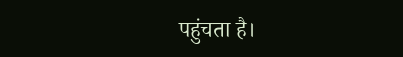पहुंचता है।